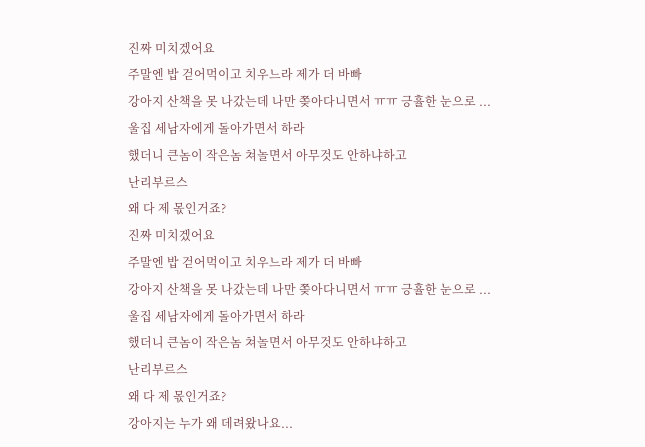진짜 미치겠어요
주말엔 밥 걷어먹이고 치우느라 제가 더 바빠
강아지 산책을 못 나갔는데 나만 쫒아다니면서 ㅠㅠ 긍휼한 눈으로 ...
울집 세남자에게 돌아가면서 하라
했더니 큰놈이 작은놈 쳐놀면서 아무것도 안하냐하고
난리부르스
왜 다 제 몫인거죠?
진짜 미치겠어요
주말엔 밥 걷어먹이고 치우느라 제가 더 바빠
강아지 산책을 못 나갔는데 나만 쫒아다니면서 ㅠㅠ 긍휼한 눈으로 ...
울집 세남자에게 돌아가면서 하라
했더니 큰놈이 작은놈 쳐놀면서 아무것도 안하냐하고
난리부르스
왜 다 제 몫인거죠?
강아지는 누가 왜 데려왔나요...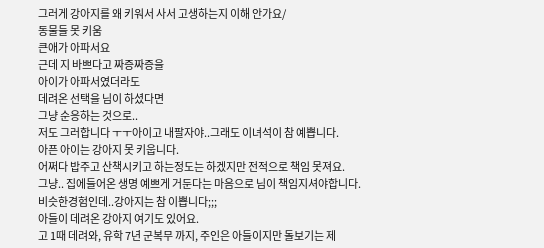그러게 강아지를 왜 키워서 사서 고생하는지 이해 안가요/
동물들 못 키움
큰애가 아파서요
근데 지 바쁘다고 짜증짜증을
아이가 아파서였더라도
데려온 선택을 님이 하셨다면
그냥 순응하는 것으로..
저도 그러합니다 ㅜㅜ아이고 내팔자야..그래도 이녀석이 참 예쁩니다.
아픈 아이는 강아지 못 키웁니다.
어쩌다 밥주고 산책시키고 하는정도는 하겠지만 전적으로 책임 못져요.
그냥.. 집에들어온 생명 예쁘게 거둔다는 마음으로 님이 책임지셔야합니다.
비슷한경험인데..강아지는 참 이쁩니다;;;
아들이 데려온 강아지 여기도 있어요.
고 1때 데려와, 유학 7년 군복무 까지, 주인은 아들이지만 돌보기는 제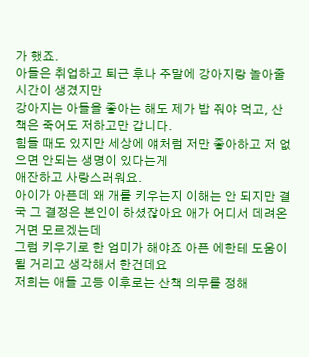가 했죠.
아들은 취업하고 퇴근 후나 주말에 강아지랑 놀아줄 시간이 생겼지만
강아지는 아들을 좋아는 해도 제가 밥 줘야 먹고, 산책은 죽어도 저하고만 갑니다.
힘들 때도 있지만 세상에 얘처럼 저만 좋아하고 저 없으면 안되는 생명이 있다는게
애잔하고 사랑스러워요.
아이가 아픈데 왜 개를 키우는지 이해는 안 되지만 결국 그 결정은 본인이 하셨잖아요 애가 어디서 데려온 거면 모르겠는데
그럼 키우기로 한 엄미가 해야죠 아픈 에한테 도움이 될 거리고 생각해서 한건데요
저희는 애들 고등 이후로는 산책 의무를 정해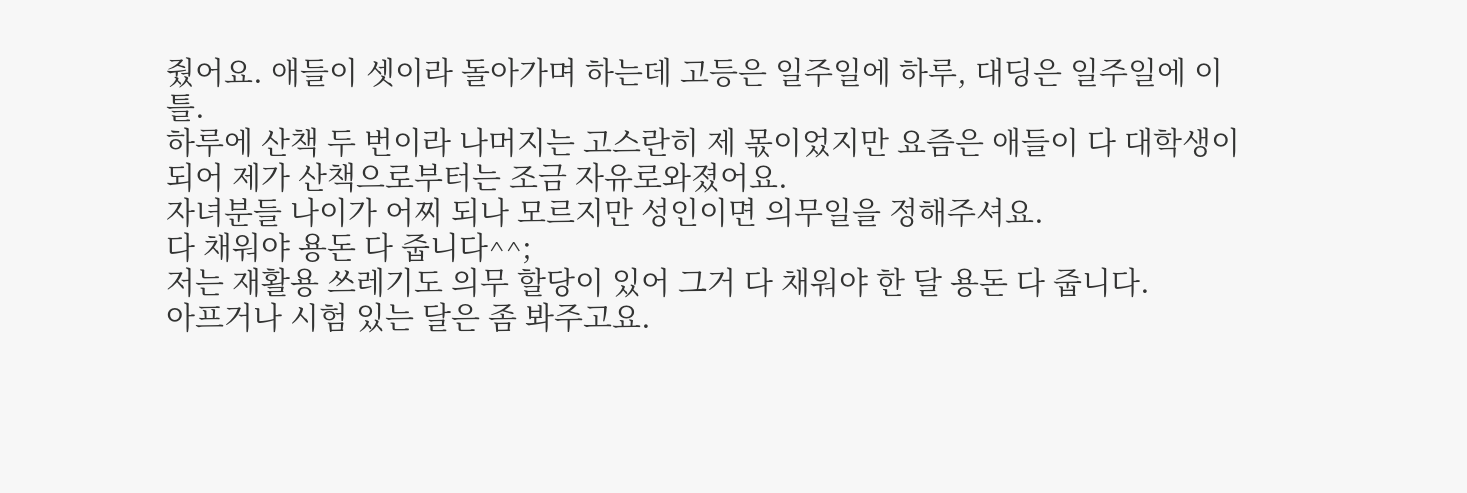줬어요. 애들이 셋이라 돌아가며 하는데 고등은 일주일에 하루, 대딩은 일주일에 이틀.
하루에 산책 두 번이라 나머지는 고스란히 제 몫이었지만 요즘은 애들이 다 대학생이 되어 제가 산책으로부터는 조금 자유로와졌어요.
자녀분들 나이가 어찌 되나 모르지만 성인이면 의무일을 정해주셔요.
다 채워야 용돈 다 줍니다^^;
저는 재활용 쓰레기도 의무 할당이 있어 그거 다 채워야 한 달 용돈 다 줍니다.
아프거나 시험 있는 달은 좀 봐주고요.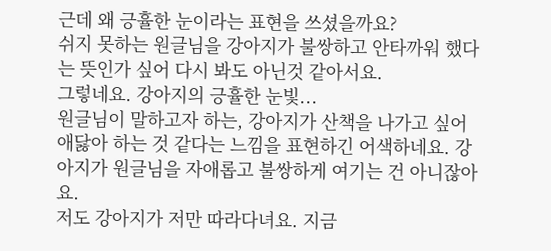근데 왜 긍휼한 눈이라는 표현을 쓰셨을까요?
쉬지 못하는 원글님을 강아지가 불쌍하고 안타까워 했다는 뜻인가 싶어 다시 봐도 아닌것 같아서요.
그렇네요. 강아지의 긍휼한 눈빛...
원글님이 말하고자 하는, 강아지가 산책을 나가고 싶어 애닳아 하는 것 같다는 느낌을 표현하긴 어색하네요. 강아지가 원글님을 자애롭고 불쌍하게 여기는 건 아니잖아요.
저도 강아지가 저만 따라다녀요. 지금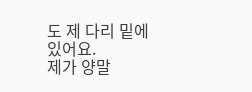도 제 다리 밑에 있어요.
제가 양말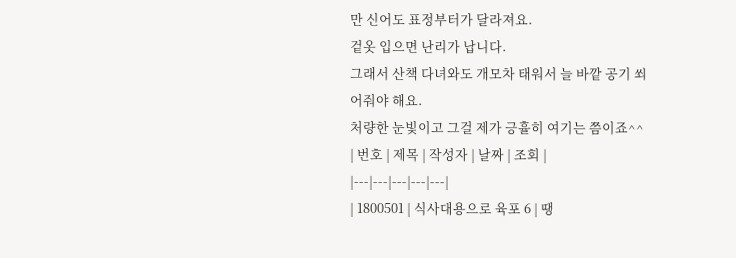만 신어도 표정부터가 달라져요.
겉옷 입으면 난리가 납니다.
그래서 산책 다녀와도 개모차 태워서 늘 바깥 공기 쐬어줘야 해요.
처량한 눈빛이고 그걸 제가 긍휼히 여기는 쯤이죠^^
| 번호 | 제목 | 작성자 | 날짜 | 조회 |
|---|---|---|---|---|
| 1800501 | 식사대용으로 육포 6 | 땡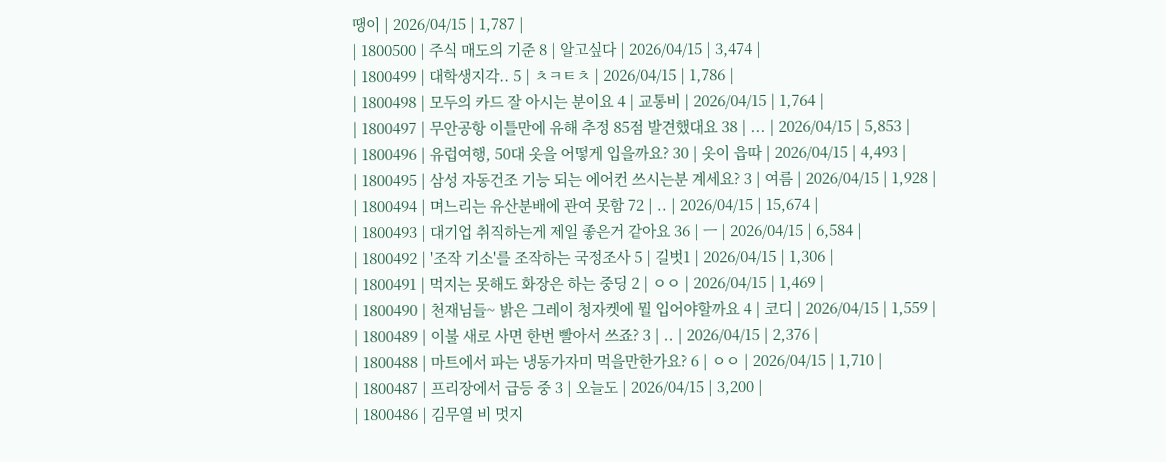땡이 | 2026/04/15 | 1,787 |
| 1800500 | 주식 매도의 기준 8 | 알고싶다 | 2026/04/15 | 3,474 |
| 1800499 | 대학생지각.. 5 | ㅊㅋㅌㅊ | 2026/04/15 | 1,786 |
| 1800498 | 모두의 카드 잘 아시는 분이요 4 | 교통비 | 2026/04/15 | 1,764 |
| 1800497 | 무안공항 이틀만에 유해 추정 85점 발견했대요 38 | ... | 2026/04/15 | 5,853 |
| 1800496 | 유럽여행, 50대 옷을 어떻게 입을까요? 30 | 옷이 읍따 | 2026/04/15 | 4,493 |
| 1800495 | 삼성 자동건조 기능 되는 에어컨 쓰시는분 계세요? 3 | 여름 | 2026/04/15 | 1,928 |
| 1800494 | 며느리는 유산분배에 관여 못함 72 | .. | 2026/04/15 | 15,674 |
| 1800493 | 대기업 취직하는게 제일 좋은거 같아요 36 | ㅡ | 2026/04/15 | 6,584 |
| 1800492 | '조작 기소'를 조작하는 국정조사 5 | 길벗1 | 2026/04/15 | 1,306 |
| 1800491 | 먹지는 못해도 화장은 하는 중딩 2 | ㅇㅇ | 2026/04/15 | 1,469 |
| 1800490 | 천재님들~ 밝은 그레이 청자켓에 뭘 입어야할까요 4 | 코디 | 2026/04/15 | 1,559 |
| 1800489 | 이불 새로 사면 한번 빨아서 쓰죠? 3 | .. | 2026/04/15 | 2,376 |
| 1800488 | 마트에서 파는 냉동가자미 먹을만한가요? 6 | ㅇㅇ | 2026/04/15 | 1,710 |
| 1800487 | 프리장에서 급등 중 3 | 오늘도 | 2026/04/15 | 3,200 |
| 1800486 | 김무열 비 멋지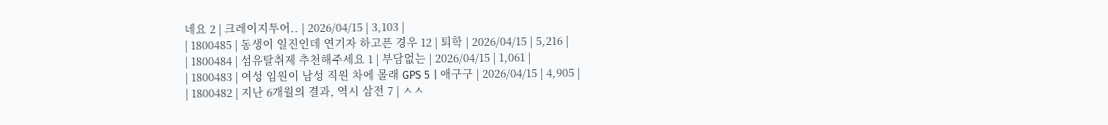네요 2 | 크레이지투어.. | 2026/04/15 | 3,103 |
| 1800485 | 동생이 일진인데 연기자 하고픈 경우 12 | 퇴학 | 2026/04/15 | 5,216 |
| 1800484 | 섬유탈취제 추천해주세요 1 | 부담없는 | 2026/04/15 | 1,061 |
| 1800483 | 여성 임원이 남성 직원 차에 몰래 GPS 5 | 애구구 | 2026/04/15 | 4,905 |
| 1800482 | 지난 6개월의 결과, 역시 삼전 7 | ㅅㅅ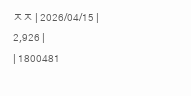ㅈㅈ | 2026/04/15 | 2,926 |
| 1800481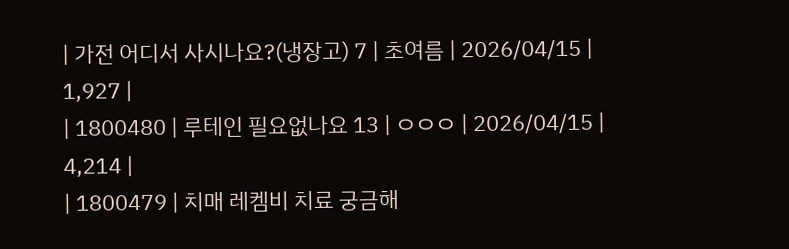| 가전 어디서 사시나요?(냉장고) 7 | 초여름 | 2026/04/15 | 1,927 |
| 1800480 | 루테인 필요없나요 13 | ㅇㅇㅇ | 2026/04/15 | 4,214 |
| 1800479 | 치매 레켐비 치료 궁금해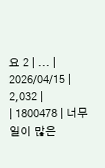요 2 | ... | 2026/04/15 | 2,032 |
| 1800478 | 너무 일이 많은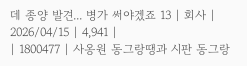데 종양 발견... 병가 써야겠죠 13 | 회사 | 2026/04/15 | 4,941 |
| 1800477 | 사옹원 동그랑땡과 시판 동그랑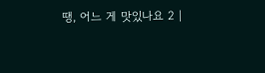땡, 어느 게 맛있나요 2 |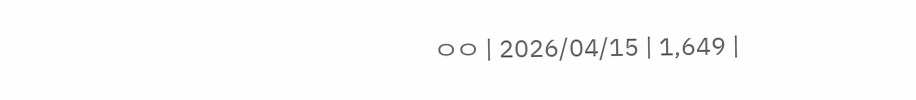ㅇㅇ | 2026/04/15 | 1,649 |